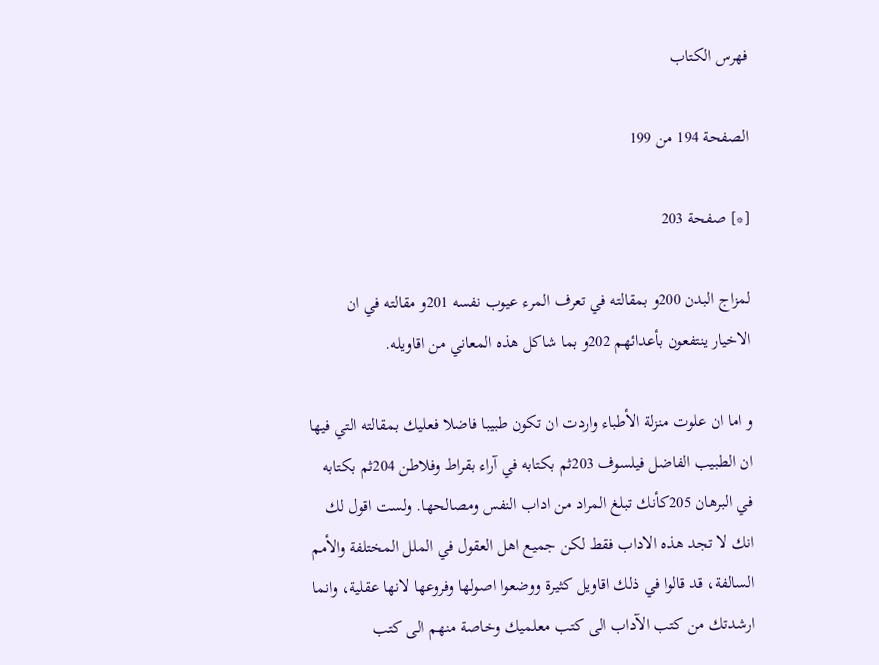فهرس الكتاب

الصفحة 194 من 199

[*] صفحة 203

لمزاج البدن 200و بمقالته في تعرف المرء عيوب نفسه 201و مقالته في ان الاخيار ينتفعون بأعدائهم 202و بما شاكل هذه المعاني من اقاويله.

و اما ان علوت منزلة الأطباء واردت ان تكون طبيبا فاضلا فعليك بمقالته التي فيها ان الطبيب الفاضل فيلسوف 203ثم بكتابه في آراء بقراط وفلاطن 204ثم بكتابه في البرهان 205كأنك تبلغ المراد من اداب النفس ومصالحها. ولست اقول لك انك لا تجد هذه الاداب فقط لكن جميع اهل العقول في الملل المختلفة والأمم السالفة، قد قالوا في ذلك اقاويل كثيرة ووضعوا اصولها وفروعها لانها عقلية، وانما ارشدتك من كتب الآداب الى كتب معلميك وخاصة منهم الى كتب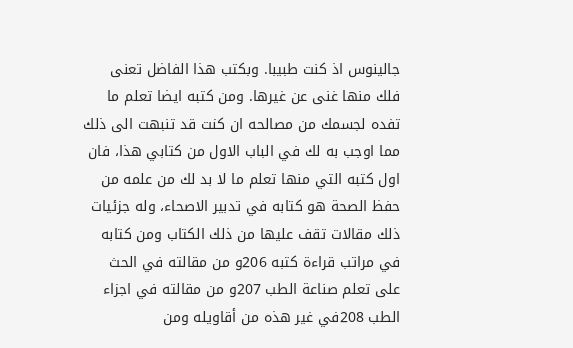جالينوس اذ كنت طبيبا. وبكتب هذا الفاضل تعنى فلك منها غنى عن غيرها. ومن كتبه ايضا تعلم ما تفده لجسمك من مصالحه ان كنت قد تنبهت الى ذلك مما اوجب به لك في الباب الاول من كتابي هذا، فان اول كتبه التي منها تعلم ما لا بد لك من علمه من حفظ الصحة هو كتابه في تدبير الاصحاء، وله جزئيات ذلك مقالات تقف عليها من ذلك الكتاب ومن كتابه في مراتب قراءة كتبه 206و من مقالته في الحث على تعلم صناعة الطب 207و من مقالته في اجزاء الطب 208في غير هذه من أقاويله ومن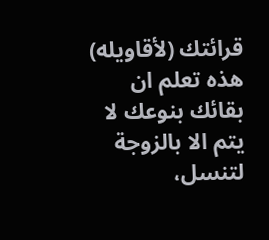قرائتك (لأقاويله) هذه تعلم ان بقائك بنوعك لا يتم الا بالزوجة لتنسل،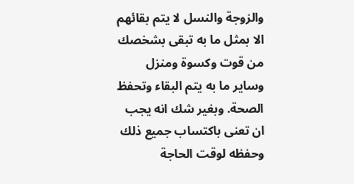والزوجة والنسل لا يتم بقائهم الا بمثل ما به تبقى بشخصك من قوت وكسوة ومنزل وساير ما به يتم البقاء وتحفظ الصحة. وبغير شك انه يجب ان تعنى باكتساب جميع ذلك وحفظه لوقت الحاجة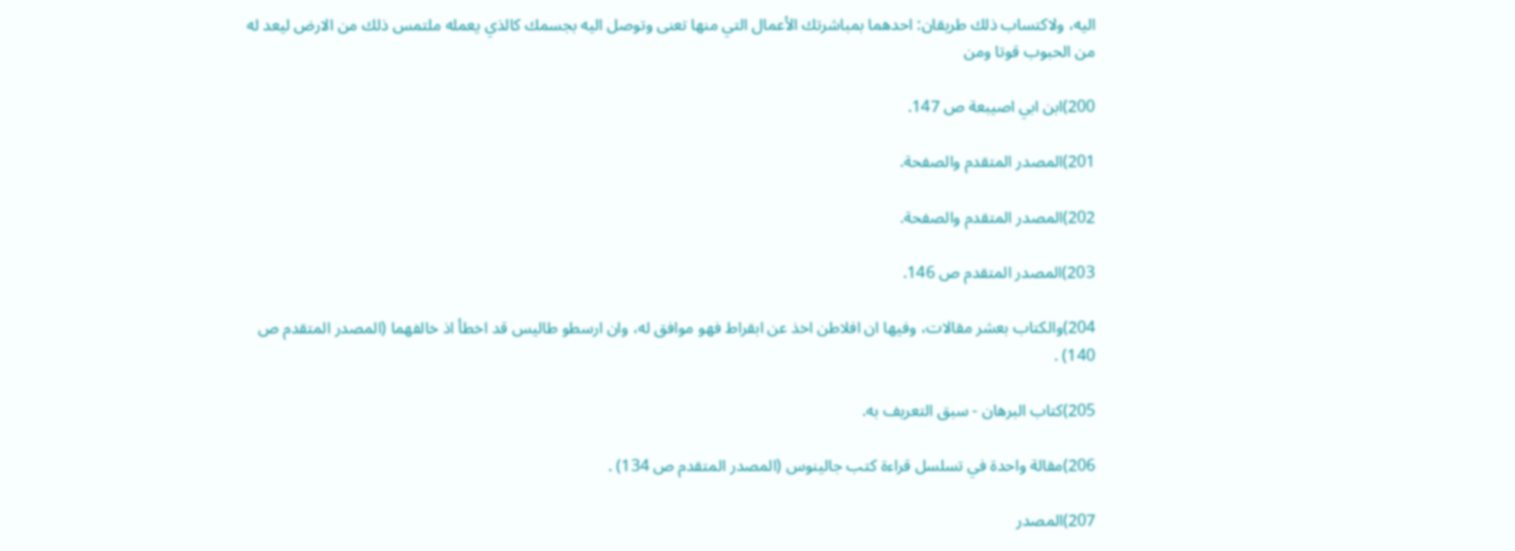اليه، ولاكتساب ذلك طريقان: احدهما بمباشرتك الأعمال التي منها تعنى وتوصل اليه بجسمك كالذي يعمله ملتمس ذلك من الارض ليعد له من الحبوب قوتا ومن

200)ابن ابي اصيبعة ص 147.

201)المصدر المتقدم والصفحة.

202)المصدر المتقدم والصفحة.

203)المصدر المتقدم ص 146.

204)والكتاب بعشر مقالات، وفيها ان افلاطن اخذ عن ابقراط فهو موافق له، وان ارسطو طاليس قد اخطأ اذ خالفهما (المصدر المتقدم ص 140) .

205)كتاب البرهان - سبق التعريف به.

206)مقالة واحدة في تسلسل قراءة كتب جالينوس (المصدر المتقدم ص 134) .

207)المصدر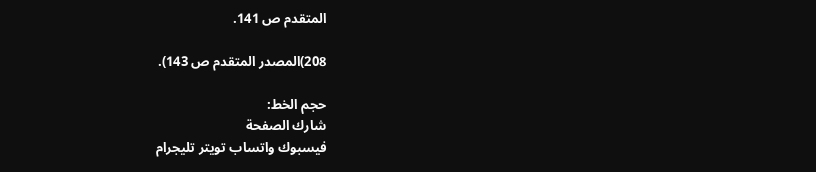المتقدم ص 141.

208)المصدر المتقدم ص 143).

حجم الخط:
شارك الصفحة
فيسبوك واتساب تويتر تليجرام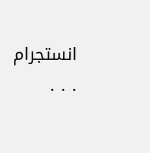انستجرام
. . .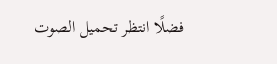فضلًا انتظر تحميل الصوت